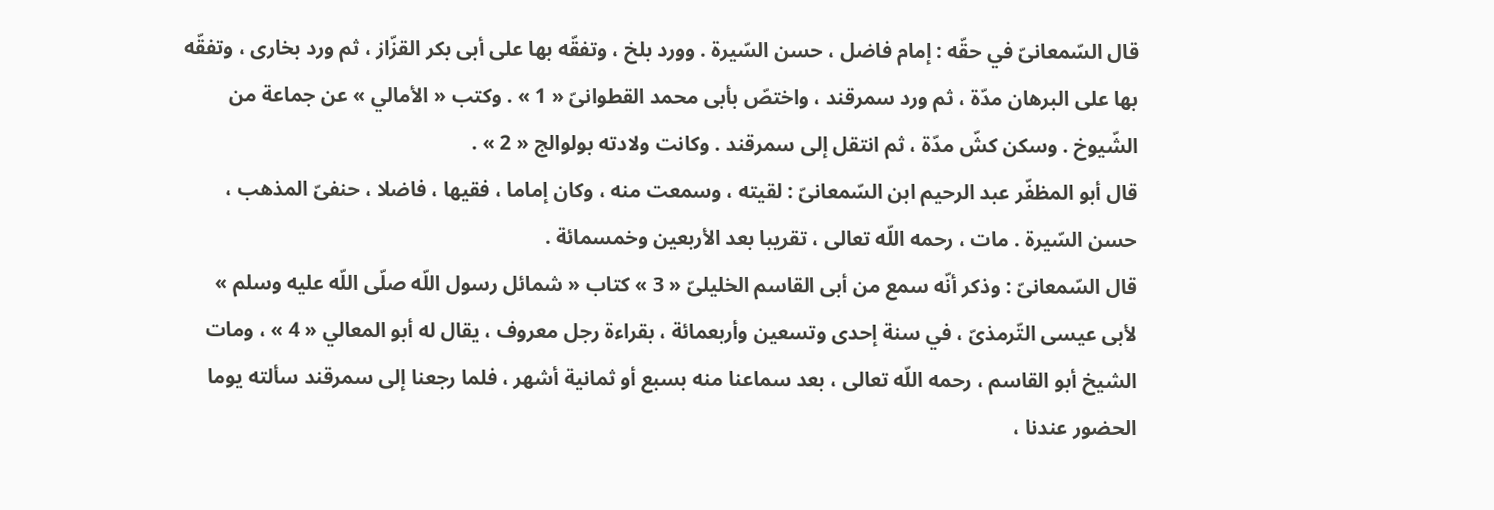قال السّمعانىّ في حقّه : إمام فاضل ، حسن السّيرة . وورد بلخ ، وتفقّه بها على أبى بكر القزّاز ، ثم ورد بخارى ، وتفقّه بها على البرهان مدّة ، ثم ورد سمرقند ، واختصّ بأبى محمد القطوانىّ « 1 » . وكتب « الأمالي » عن جماعة من الشّيوخ . وسكن كشّ مدّة ، ثم انتقل إلى سمرقند . وكانت ولادته بولوالج « 2 » .
قال أبو المظفّر عبد الرحيم ابن السّمعانىّ : لقيته ، وسمعت منه ، وكان إماما ، فقيها ، فاضلا ، حنفىّ المذهب ، حسن السّيرة . مات ، رحمه اللّه تعالى ، تقريبا بعد الأربعين وخمسمائة .
قال السّمعانىّ : وذكر أنّه سمع من أبى القاسم الخليلىّ « 3 » كتاب « شمائل رسول اللّه صلّى اللّه عليه وسلم » لأبى عيسى التّرمذىّ ، في سنة إحدى وتسعين وأربعمائة ، بقراءة رجل معروف ، يقال له أبو المعالي « 4 » ، ومات الشيخ أبو القاسم ، رحمه اللّه تعالى ، بعد سماعنا منه بسبع أو ثمانية أشهر ، فلما رجعنا إلى سمرقند سألته يوما الحضور عندنا ،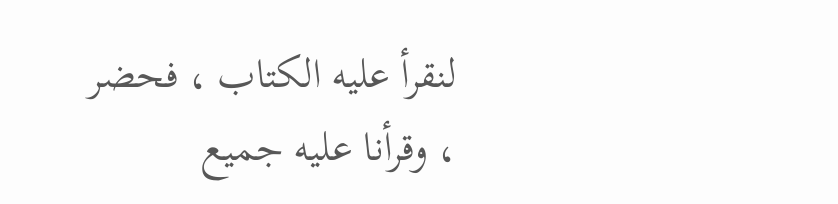لنقرأ عليه الكتاب ، فحضر ، وقرأنا عليه جميع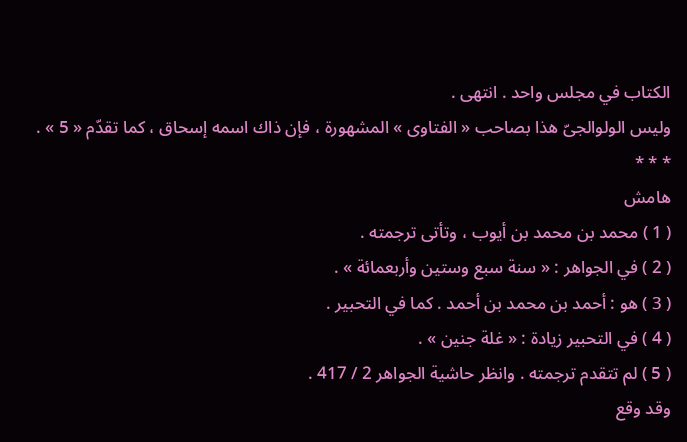الكتاب في مجلس واحد . انتهى .
وليس الولوالجىّ هذا بصاحب « الفتاوى » المشهورة ، فإن ذاك اسمه إسحاق ، كما تقدّم « 5 » .
* * *
هامش
( 1 ) محمد بن محمد بن أيوب ، وتأتى ترجمته .
( 2 ) في الجواهر : « سنة سبع وستين وأربعمائة » .
( 3 ) هو : أحمد بن محمد بن أحمد . كما في التحبير .
( 4 ) في التحبير زيادة : « غلة جنين » .
( 5 ) لم تتقدم ترجمته . وانظر حاشية الجواهر 2 / 417 .
وقد وقع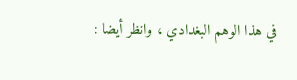في هذا الوهم البغدادي ، وانظر أيضا :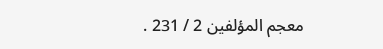معجم المؤلفين 2 / 231 .